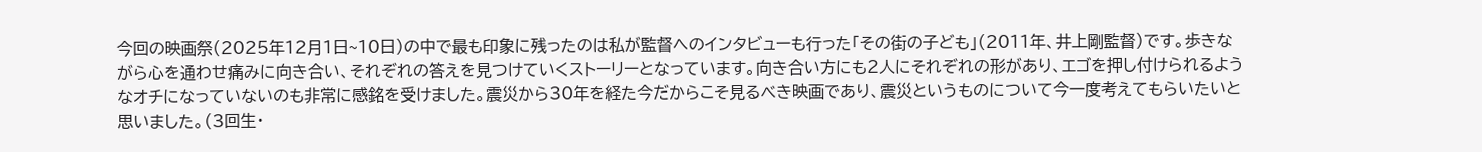今回の映画祭(2025年12月1日~10日)の中で最も印象に残ったのは私が監督へのインタビューも行った「その街の子ども」(2011年、井上剛監督)です。歩きながら心を通わせ痛みに向き合い、それぞれの答えを見つけていくストーリーとなっています。向き合い方にも2人にそれぞれの形があり、エゴを押し付けられるようなオチになっていないのも非常に感銘を受けました。震災から30年を経た今だからこそ見るべき映画であり、震災というものについて今一度考えてもらいたいと思いました。(3回生・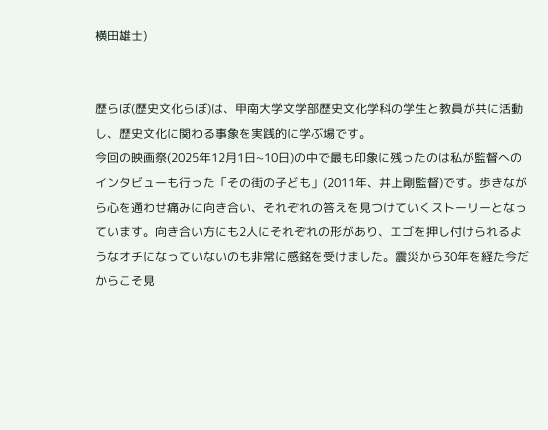横田雄士)


歴らぼ(歴史文化らぼ)は、甲南大学文学部歴史文化学科の学生と教員が共に活動し、歴史文化に関わる事象を実践的に学ぶ場です。
今回の映画祭(2025年12月1日~10日)の中で最も印象に残ったのは私が監督へのインタビューも行った「その街の子ども」(2011年、井上剛監督)です。歩きながら心を通わせ痛みに向き合い、それぞれの答えを見つけていくストーリーとなっています。向き合い方にも2人にそれぞれの形があり、エゴを押し付けられるようなオチになっていないのも非常に感銘を受けました。震災から30年を経た今だからこそ見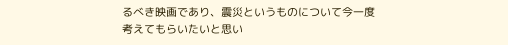るべき映画であり、震災というものについて今一度考えてもらいたいと思い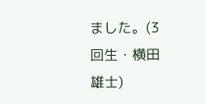ました。(3回生・横田雄士)